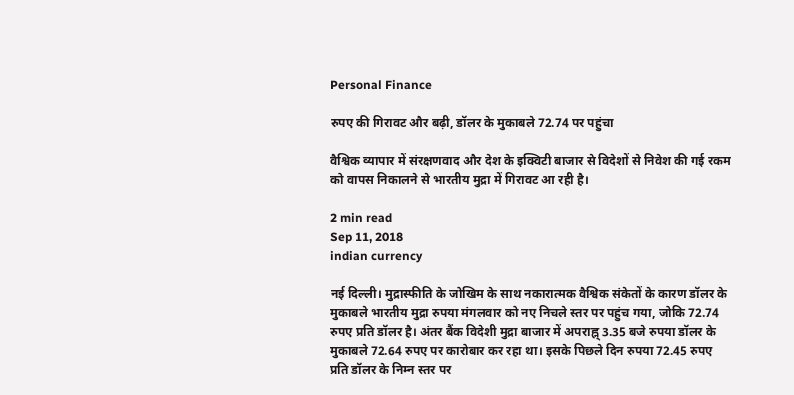Personal Finance

रुपए की गिरावट और बढ़ी, डॉलर के मुकाबले 72.74 पर पहुंचा

वैश्विक व्यापार में संरक्षणवाद और देश के इक्विटी बाजार से विदेशों से निवेश की गई रकम को वापस निकालने से भारतीय मुद्रा में गिरावट आ रही है।

2 min read
Sep 11, 2018
indian currency

नई दिल्ली। मुद्रास्फीति के जोखिम के साथ नकारात्मक वैश्विक संकेतों के कारण डॉलर के मुकाबले भारतीय मुद्रा रुपया मंगलवार को नए निचले स्तर पर पहुंच गया, जोकि 72.74 रुपए प्रति डॉलर है। अंतर बैंक विदेशी मुद्रा बाजार में अपराह्न् 3.35 बजे रुपया डॉलर के मुकाबले 72.64 रुपए पर कारोबार कर रहा था। इसके पिछले दिन रुपया 72.45 रुपए प्रति डॉलर के निम्न स्तर पर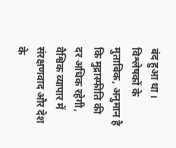बंद हुआ था। विश्लेषकों के मुताबिक, अनुमान है कि मुद्रास्फीति की दर अधिक रहेगी, वैश्विक व्यापार में संरक्षणवाद और देश के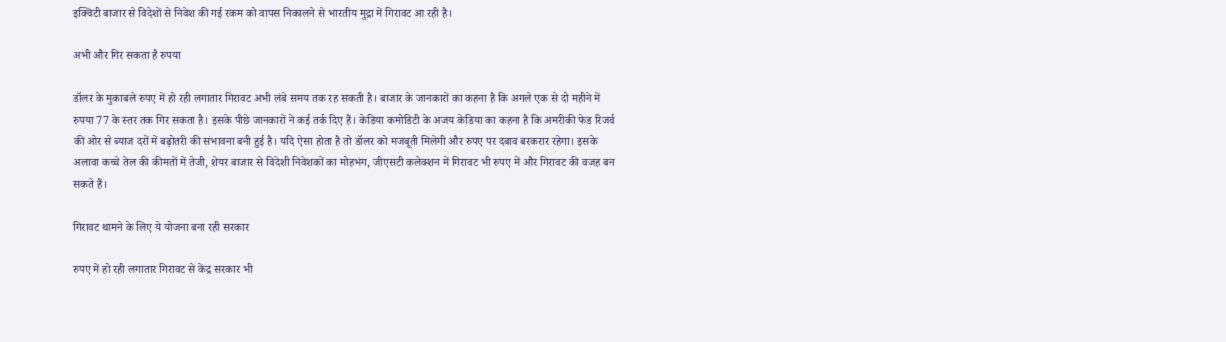इक्विटी बाजार से विदेशों से निवेश की गई रकम को वापस निकालने से भारतीय मुद्रा में गिरावट आ रही है।

अभी और गिर सकता है रुपया

डॉलर के मुकाबले रुपए में हो रही लगातार गिरावट अभी लंबे समय तक रह सकती है। बाजार के जानकारों का कहना है कि अगले एक से दो महीने में रुपया 77 के स्तर तक गिर सकता है। इसके पीछे जानकारों ने कई तर्क दिए हैं। केडिया कमोडिटी के अजय केडिया का कहना है कि अमरीकी फेड रिजर्व की ओर से ब्याज दरों में बढ़ोतरी की संभावना बनी हुई है। यदि ऐसा होता है तो डॉलर को मजबूती मिलेगी और रुपए पर दबाव बरकरार रहेगा। इसके अलावा कच्चे तेल की कीमतों में तेजी, शेयर बाजार से विदेशी निवेशकों का मोहभंग, जीएसटी कलेक्शन में गिरावट भी रुपए में और गिरावट की वजह बन सकते हैं।

गिरावट थामने के लिए ये योजना बना रही सरकार

रुपए में हो रही लगातार गिरावट से केंद्र सरकार भी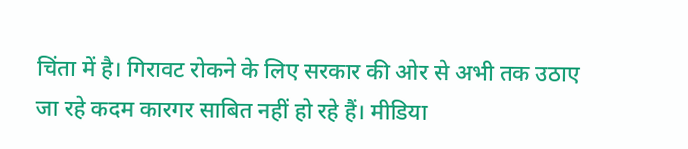चिंता में है। गिरावट रोकने के लिए सरकार की ओर से अभी तक उठाए जा रहे कदम कारगर साबित नहीं हो रहे हैं। मीडिया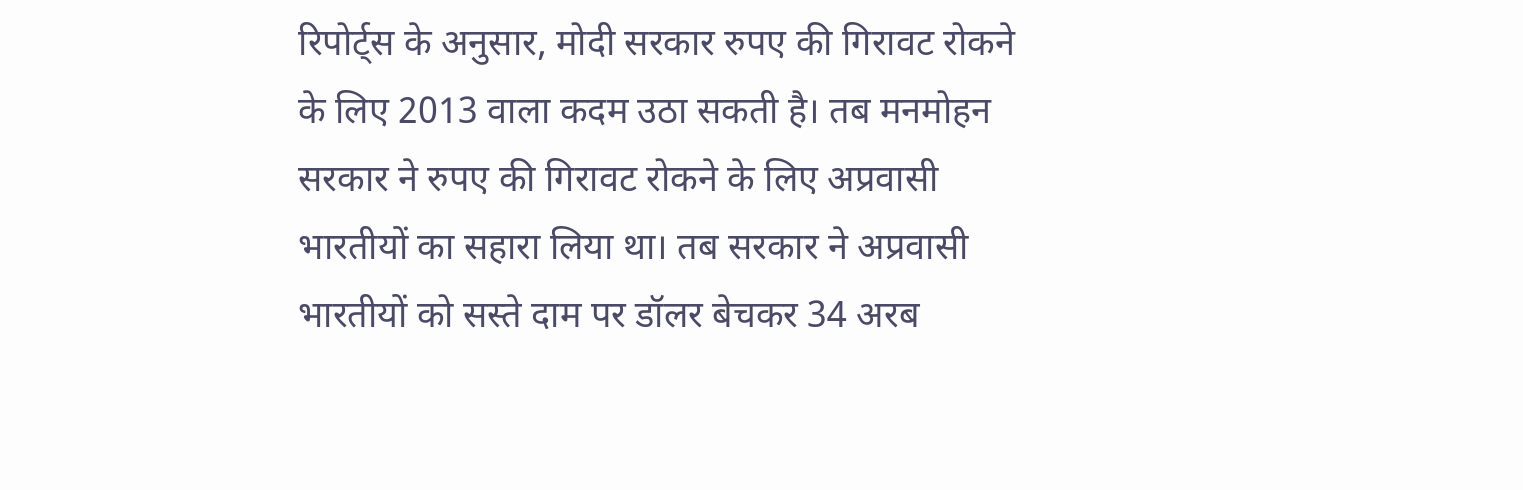रिपोर्ट्स के अनुसार, मोदी सरकार रुपए की गिरावट रोकने के लिए 2013 वाला कदम उठा सकती है। तब मनमोहन सरकार ने रुपए की गिरावट रोकने के लिए अप्रवासी भारतीयों का सहारा लिया था। तब सरकार ने अप्रवासी भारतीयों को सस्ते दाम पर डॉलर बेचकर 34 अरब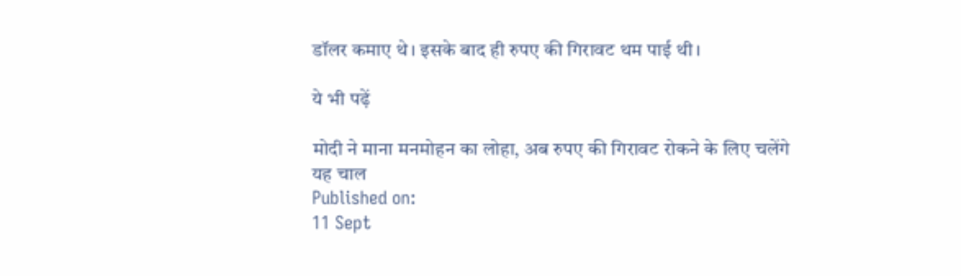डॉलर कमाए थे। इसके बाद ही रुपए की गिरावट थम पाई थी।

ये भी पढ़ें

मोदी ने माना मनमोहन का लोहा, अब रुपए की गिरावट रोकने के लिए चलेंगे यह चाल
Published on:
11 Sept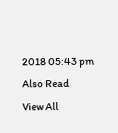2018 05:43 pm
Also Read
View All